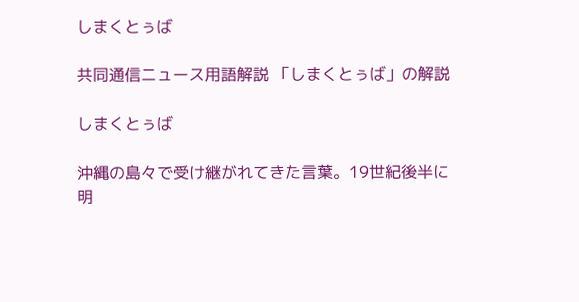しまくとぅば

共同通信ニュース用語解説 「しまくとぅば」の解説

しまくとぅば

沖縄の島々で受け継がれてきた言葉。19世紀後半に明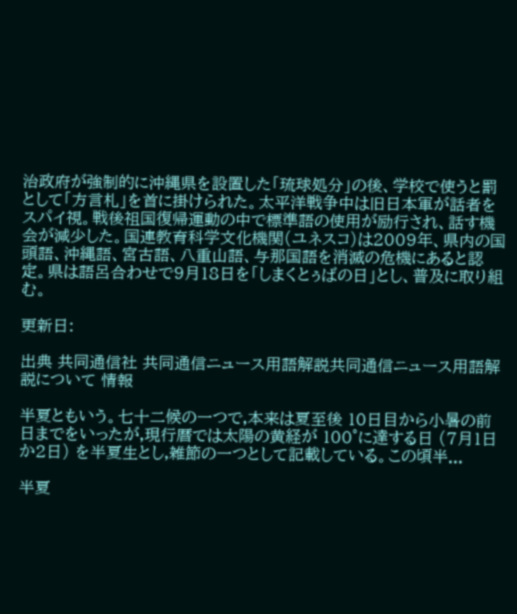治政府が強制的に沖縄県を設置した「琉球処分」の後、学校で使うと罰として「方言札」を首に掛けられた。太平洋戦争中は旧日本軍が話者をスパイ視。戦後祖国復帰運動の中で標準語の使用が励行され、話す機会が減少した。国連教育科学文化機関(ユネスコ)は2009年、県内の国頭語、沖縄語、宮古語、八重山語、与那国語を消滅の危機にあると認定。県は語呂合わせで9月18日を「しまくとぅばの日」とし、普及に取り組む。

更新日:

出典 共同通信社 共同通信ニュース用語解説共同通信ニュース用語解説について 情報

半夏ともいう。七十二候の一つで,本来は夏至後 10日目から小暑の前日までをいったが,現行暦では太陽の黄経が 100°に達する日 (7月1日か2日) を半夏生とし,雑節の一つとして記載している。この頃半...

半夏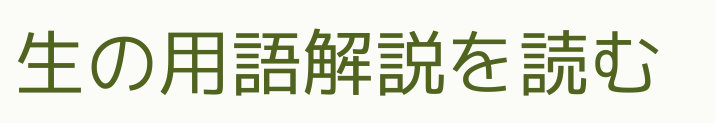生の用語解説を読む